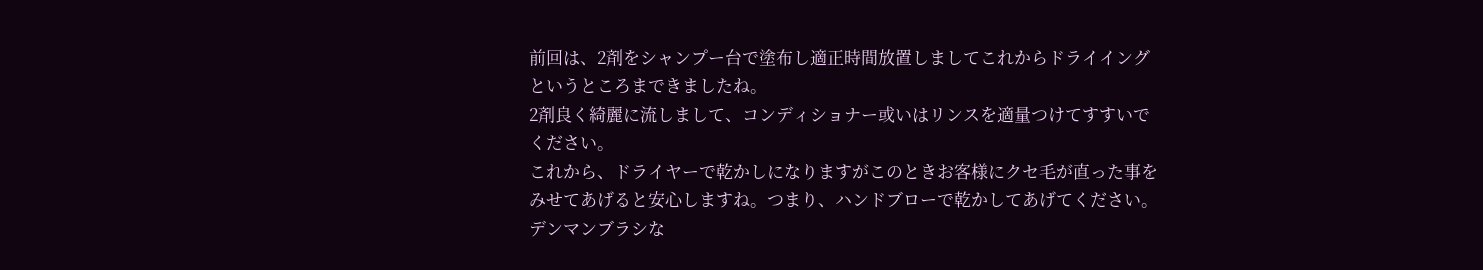前回は、2剤をシャンプー台で塗布し適正時間放置しましてこれからドライイングというところまできましたね。
2剤良く綺麗に流しまして、コンディショナー或いはリンスを適量つけてすすいでください。
これから、ドライヤーで乾かしになりますがこのときお客様にクセ毛が直った事をみせてあげると安心しますね。つまり、ハンドブローで乾かしてあげてください。デンマンブラシな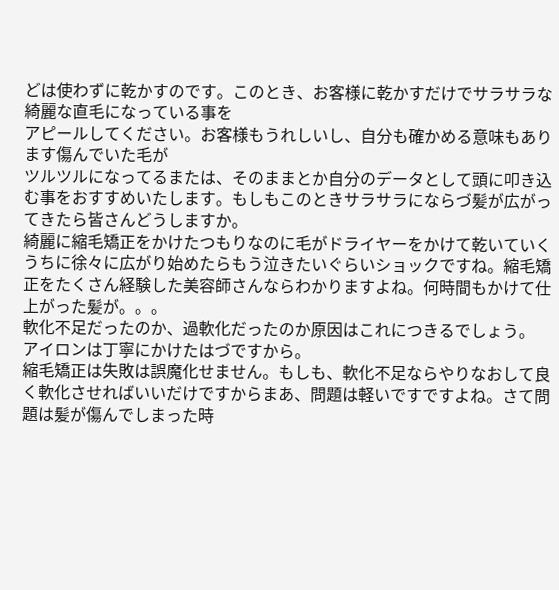どは使わずに乾かすのです。このとき、お客様に乾かすだけでサラサラな綺麗な直毛になっている事を
アピールしてください。お客様もうれしいし、自分も確かめる意味もあります傷んでいた毛が
ツルツルになってるまたは、そのままとか自分のデータとして頭に叩き込む事をおすすめいたします。もしもこのときサラサラにならづ髪が広がってきたら皆さんどうしますか。
綺麗に縮毛矯正をかけたつもりなのに毛がドライヤーをかけて乾いていくうちに徐々に広がり始めたらもう泣きたいぐらいショックですね。縮毛矯正をたくさん経験した美容師さんならわかりますよね。何時間もかけて仕上がった髪が。。。
軟化不足だったのか、過軟化だったのか原因はこれにつきるでしょう。
アイロンは丁寧にかけたはづですから。
縮毛矯正は失敗は誤魔化せません。もしも、軟化不足ならやりなおして良く軟化させればいいだけですからまあ、問題は軽いですですよね。さて問題は髪が傷んでしまった時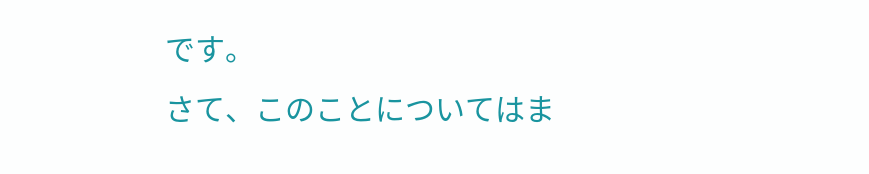です。
さて、このことについてはま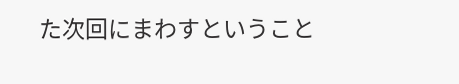た次回にまわすということ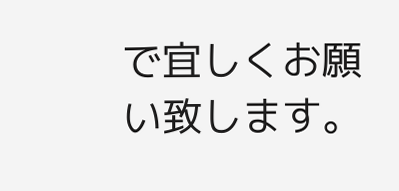で宜しくお願い致します。